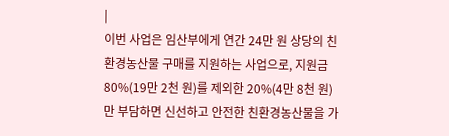|
이번 사업은 임산부에게 연간 24만 원 상당의 친환경농산물 구매를 지원하는 사업으로, 지원금 80%(19만 2천 원)를 제외한 20%(4만 8천 원)만 부담하면 신선하고 안전한 친환경농산물을 가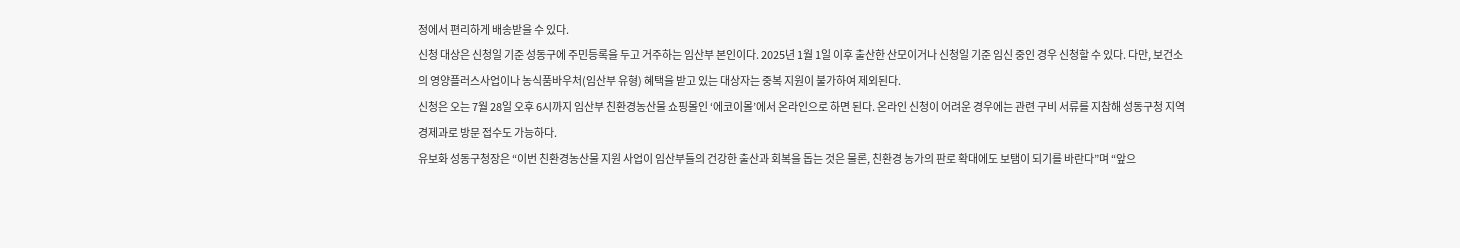정에서 편리하게 배송받을 수 있다.
신청 대상은 신청일 기준 성동구에 주민등록을 두고 거주하는 임산부 본인이다. 2025년 1월 1일 이후 출산한 산모이거나 신청일 기준 임신 중인 경우 신청할 수 있다. 다만, 보건소의 영양플러스사업이나 농식품바우처(임산부 유형) 혜택을 받고 있는 대상자는 중복 지원이 불가하여 제외된다.
신청은 오는 7월 28일 오후 6시까지 임산부 친환경농산물 쇼핑몰인 ‘에코이몰’에서 온라인으로 하면 된다. 온라인 신청이 어려운 경우에는 관련 구비 서류를 지참해 성동구청 지역경제과로 방문 접수도 가능하다.
유보화 성동구청장은 “이번 친환경농산물 지원 사업이 임산부들의 건강한 출산과 회복을 돕는 것은 물론, 친환경 농가의 판로 확대에도 보탬이 되기를 바란다”며 “앞으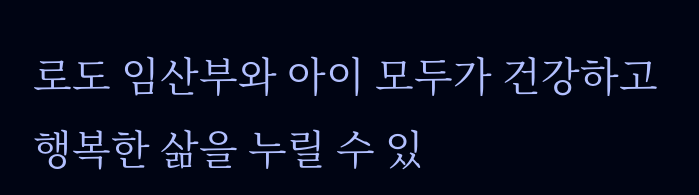로도 임산부와 아이 모두가 건강하고 행복한 삶을 누릴 수 있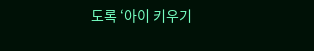도록 ‘아이 키우기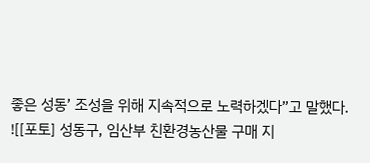좋은 성동’ 조성을 위해 지속적으로 노력하겠다”고 말했다.
![[포토] 성동구, 임산부 친환경농산물 구매 지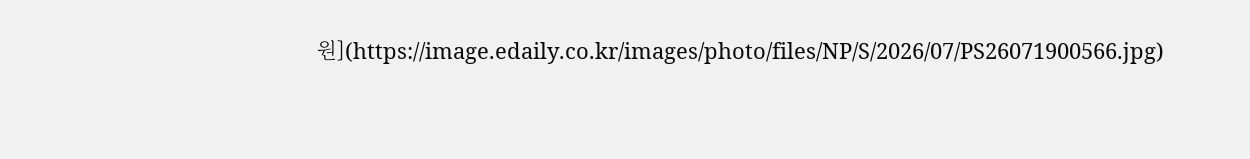원](https://image.edaily.co.kr/images/photo/files/NP/S/2026/07/PS26071900566.jpg)